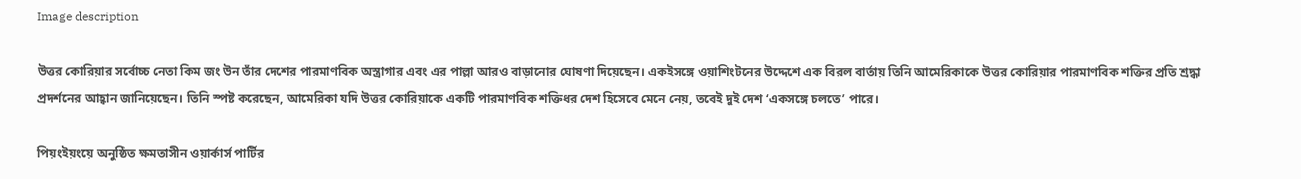Image description

উত্তর কোরিয়ার সর্বোচ্চ নেতা কিম জং উন তাঁর দেশের পারমাণবিক অস্ত্রাগার এবং এর পাল্লা আরও বাড়ানোর ঘোষণা দিয়েছেন। একইসঙ্গে ওয়াশিংটনের উদ্দেশে এক বিরল বার্তায় তিনি আমেরিকাকে উত্তর কোরিয়ার পারমাণবিক শক্তির প্রতি শ্রদ্ধা প্রদর্শনের আহ্বান জানিয়েছেন। তিনি স্পষ্ট করেছেন, আমেরিকা যদি উত্তর কোরিয়াকে একটি পারমাণবিক শক্তিধর দেশ হিসেবে মেনে নেয়, তবেই দুই দেশ ‘একসঙ্গে চলতে’ পারে।

পিয়ংইয়ংয়ে অনুষ্ঠিত ক্ষমতাসীন ওয়ার্কার্স পার্টির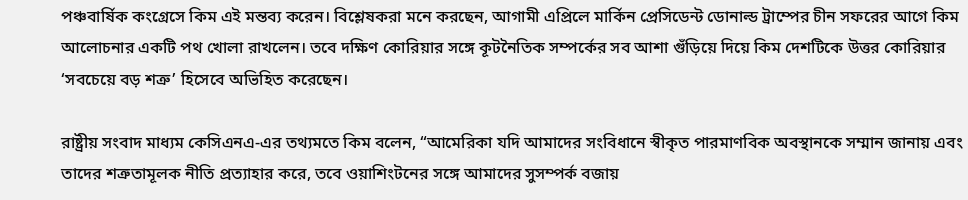পঞ্চবার্ষিক কংগ্রেসে কিম এই মন্তব্য করেন। বিশ্লেষকরা মনে করছেন, আগামী এপ্রিলে মার্কিন প্রেসিডেন্ট ডোনাল্ড ট্রাম্পের চীন সফরের আগে কিম আলোচনার একটি পথ খোলা রাখলেন। তবে দক্ষিণ কোরিয়ার সঙ্গে কূটনৈতিক সম্পর্কের সব আশা গুঁড়িয়ে দিয়ে কিম দেশটিকে উত্তর কোরিয়ার ‘সবচেয়ে বড় শত্রু’ হিসেবে অভিহিত করেছেন।

রাষ্ট্রীয় সংবাদ মাধ্যম কেসিএনএ-এর তথ্যমতে কিম বলেন, “আমেরিকা যদি আমাদের সংবিধানে স্বীকৃত পারমাণবিক অবস্থানকে সম্মান জানায় এবং তাদের শত্রুতামূলক নীতি প্রত্যাহার করে, তবে ওয়াশিংটনের সঙ্গে আমাদের সুসম্পর্ক বজায়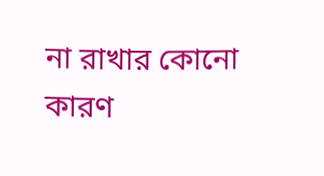না রাখার কোনো কারণ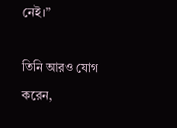নেই।”

তিনি আরও যোগ করেন,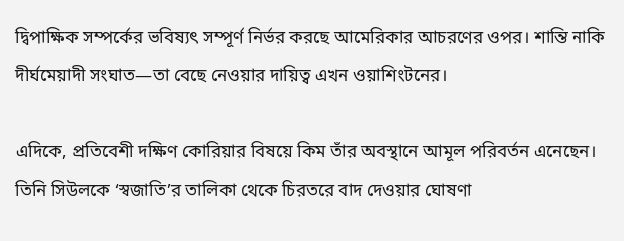দ্বিপাক্ষিক সম্পর্কের ভবিষ্যৎ সম্পূর্ণ নির্ভর করছে আমেরিকার আচরণের ওপর। শান্তি নাকি দীর্ঘমেয়াদী সংঘাত—তা বেছে নেওয়ার দায়িত্ব এখন ওয়াশিংটনের।

এদিকে, প্রতিবেশী দক্ষিণ কোরিয়ার বিষয়ে কিম তাঁর অবস্থানে আমূল পরিবর্তন এনেছেন। তিনি সিউলকে ‘স্বজাতি’র তালিকা থেকে চিরতরে বাদ দেওয়ার ঘোষণা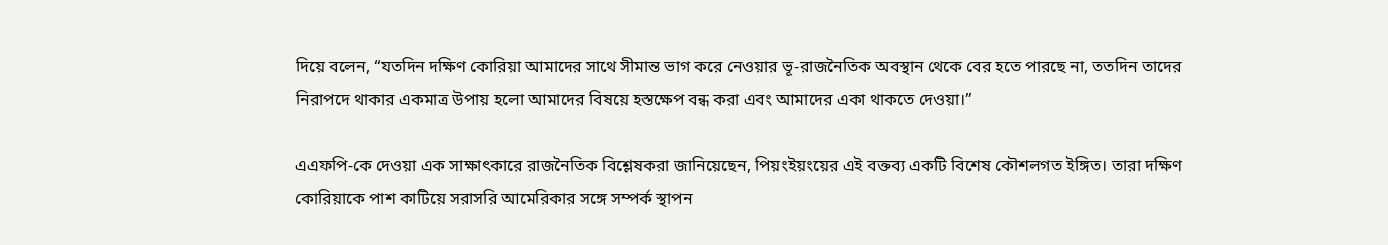দিয়ে বলেন, “যতদিন দক্ষিণ কোরিয়া আমাদের সাথে সীমান্ত ভাগ করে নেওয়ার ভূ-রাজনৈতিক অবস্থান থেকে বের হতে পারছে না, ততদিন তাদের নিরাপদে থাকার একমাত্র উপায় হলো আমাদের বিষয়ে হস্তক্ষেপ বন্ধ করা এবং আমাদের একা থাকতে দেওয়া।”

এএফপি-কে দেওয়া এক সাক্ষাৎকারে রাজনৈতিক বিশ্লেষকরা জানিয়েছেন, পিয়ংইয়ংয়ের এই বক্তব্য একটি বিশেষ কৌশলগত ইঙ্গিত। তারা দক্ষিণ কোরিয়াকে পাশ কাটিয়ে সরাসরি আমেরিকার সঙ্গে সম্পর্ক স্থাপন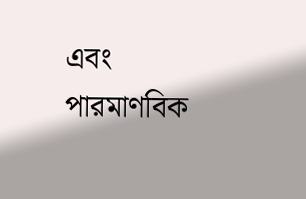এবং পারমাণবিক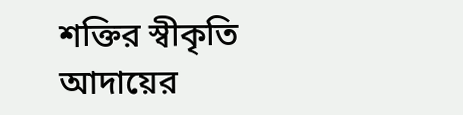শক্তির স্বীকৃতি আদায়ের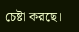চেষ্টা করছে।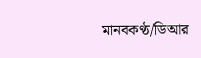মানবকণ্ঠ/ডিআর